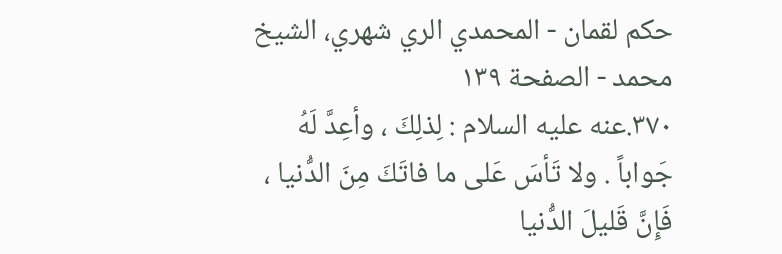حکم لقمان - المحمدي الري شهري، الشيخ محمد - الصفحة ١٣٩
٣٧٠.عنه عليه السلام : لِذلِكَ ، وأعِدَّ لَهُ جَواباً . ولا تَأسَ عَلى ما فاتَكَ مِنَ الدُّنيا ، فَإِنَّ قَليلَ الدُّنيا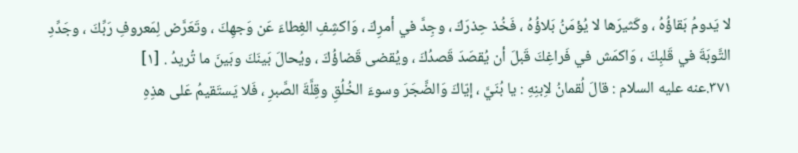لا يَدومُ بَقاؤُهُ ، وكَثيرَها لا يُؤمَنُ بَلاؤُهُ ، فَخُذ حِذرَكَ ، وجِدَّ في أمرِكَ ، وَاكشِفِ الغِطاءَ عَن وَجهِكَ ، وتَعَرَّض لِمَعروفِ رَبِّكَ ، وجَدِّدِ التَّوبَةَ في قَلبِكَ ، وَاكمَش في فَراغِكَ قَبلَ أن يُقصَدَ قَصدُكَ ، ويُقضى قَضاؤُكَ ، ويُحالَ بَينَكَ وبَينَ ما تُريدُ . [١]
٣٧١.عنه عليه السلام : قالَ لُقمانُ لاِبنِهِ : يا بُنَيَّ ، إيّاكَ وَالضَّجَرَ وسوءَ الخُلُقِ وقِلَّةَ الصَّبرِ ، فَلا يَستَقيمُ عَلى هذِهِ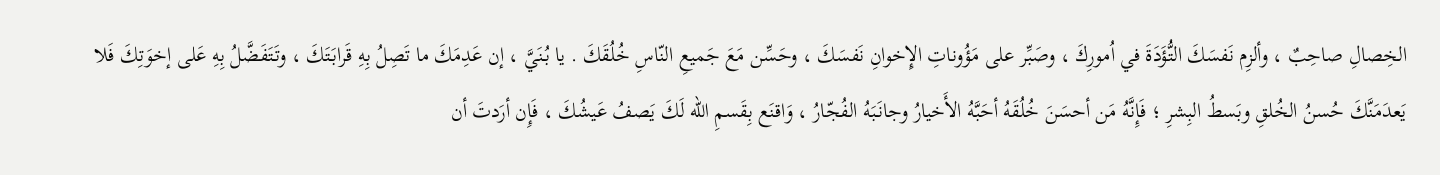الخِصالِ صاحِبٌ ، وألزِم نَفسَكَ التُّؤَدَةَ في اُمورِكَ ، وصَبِّر على مَؤُوناتِ الإِخوانِ نَفسَكَ ، وحَسِّن مَعَ جَميعِ النّاسِ خُلُقَكَ . يا بُنَيَّ ، إن عَدِمَكَ ما تَصِلُ بِهِ قَرابَتَكَ ، وتَتَفَضَّلُ بِهِ عَلى إخوَتِكَ فَلا يَعدَمَنَّكَ حُسنُ الخُلقِ وبَسطُ البِشرِ ؛ فَإِنَّهُ مَن أحسَنَ خُلُقَهُ أحَبَّهُ الأَخيارُ وجانَبَهُ الفُجّارُ ، وَاقنَع بِقَسمِ اللّه لَكَ يَصفُ عَيشُكَ ، فَإِن أرَدتَ أن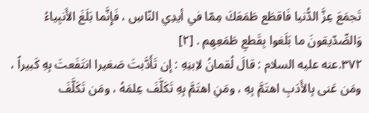تَجمَعَ عِزَّ الدُّنيا فَاقطَع طَمَعَكَ مِمّا في أيدِي النّاسِ ، فَإِنَّما بَلَغَ الأَنبِياءُ وَالصِّدّيقونَ ما بَلَغوا بِقَطعِ طَمَعِهِم . [٢]
٣٧٢.عنه عليه السلام : قالَ لُقمانُ لاِبنِهِ : إن تَأَدَّبتَ صَغيرا انتَفَعتَ بِهِ كَبيراً ، ومَن عَنى بِالأَدَبِ اهتَمَّ بِهِ ، ومَنِ اهتَمَّ بِهِ تَكَلَّفَ عِلمَهُ ، ومَن تَكَلَّفَ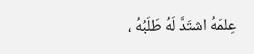عِلمَهُ اشتَدَّ لَهُ طَلَبُهُ ،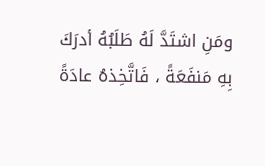ومَنِ اشتَدَّ لَهُ طَلَبُهُ أدرَكَ بِهِ مَنفَعَةً ، فَاتَّخِذهُ عادَةً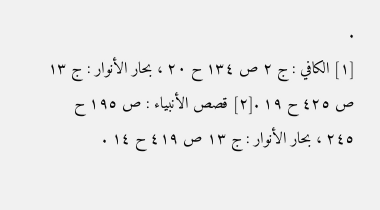.
[١] الكافي : ج ٢ ص ١٣٤ ح ٢٠ ، بحار الأنوار : ج ١٣ ص ٤٢٥ ح ١٩ .[٢] قصص الأنبياء : ص ١٩٥ ح ٢٤٥ ، بحار الأنوار : ج ١٣ ص ٤١٩ ح ١٤ .